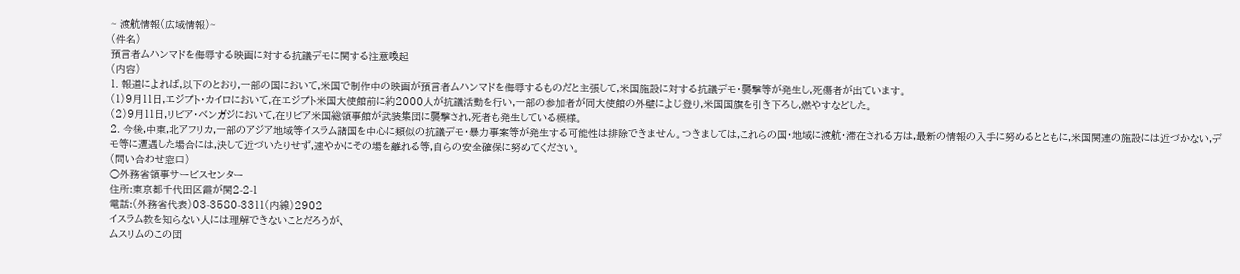~ 渡航情報(広域情報)~
(件名)
預言者ムハンマドを侮辱する映画に対する抗議デモに関する注意喚起
(内容)
1. 報道によれば,以下のとおり,一部の国において,米国で制作中の映画が預言者ムハンマドを侮辱するものだと主張して,米国施設に対する抗議デモ・襲撃等が発生し,死傷者が出ています。
(1)9月11日,エジプト・カイロにおいて,在エジプト米国大使館前に約2000人が抗議活動を行い,一部の参加者が同大使館の外壁によじ登り,米国国旗を引き下ろし,燃やすなどした。
(2)9月11日,リビア・ベンガジにおいて,在リビア米国総領事館が武装集団に襲撃され,死者も発生している模様。
2. 今後,中東,北アフリカ,一部のアジア地域等イスラム諸国を中心に類似の抗議デモ・暴力事案等が発生する可能性は排除できません。つきましては,これらの国・地域に渡航・滞在される方は,最新の情報の入手に努めるとともに,米国関連の施設には近づかない,デモ等に遭遇した場合には,決して近づいたりせず,速やかにその場を離れる等,自らの安全確保に努めてください。
(問い合わせ窓口)
○外務省領事サービスセンター
住所:東京都千代田区霞が関2-2-1
電話:(外務省代表)03-3580-3311(内線)2902
イスラム教を知らない人には理解できないことだろうが、
ムスリムのこの団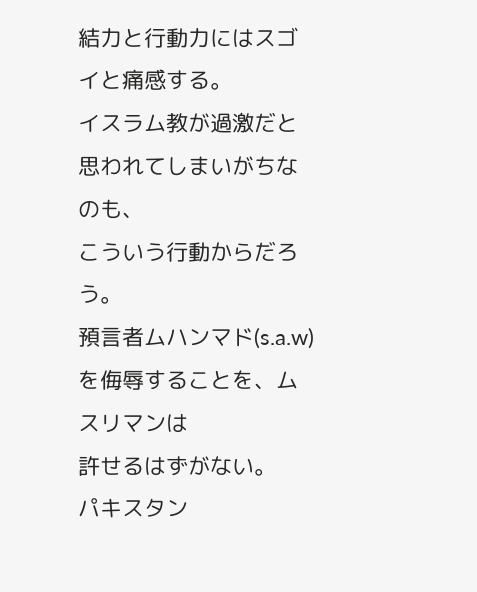結力と行動力にはスゴイと痛感する。
イスラム教が過激だと思われてしまいがちなのも、
こういう行動からだろう。
預言者ムハンマド(s.a.w)を侮辱することを、ムスリマンは
許せるはずがない。
パキスタン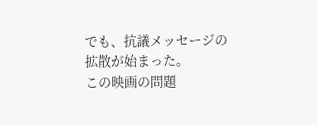でも、抗議メッセージの拡散が始まった。
この映画の問題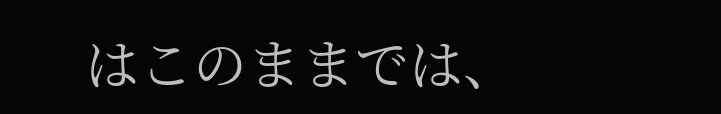はこのままでは、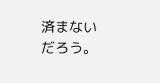済まないだろう。